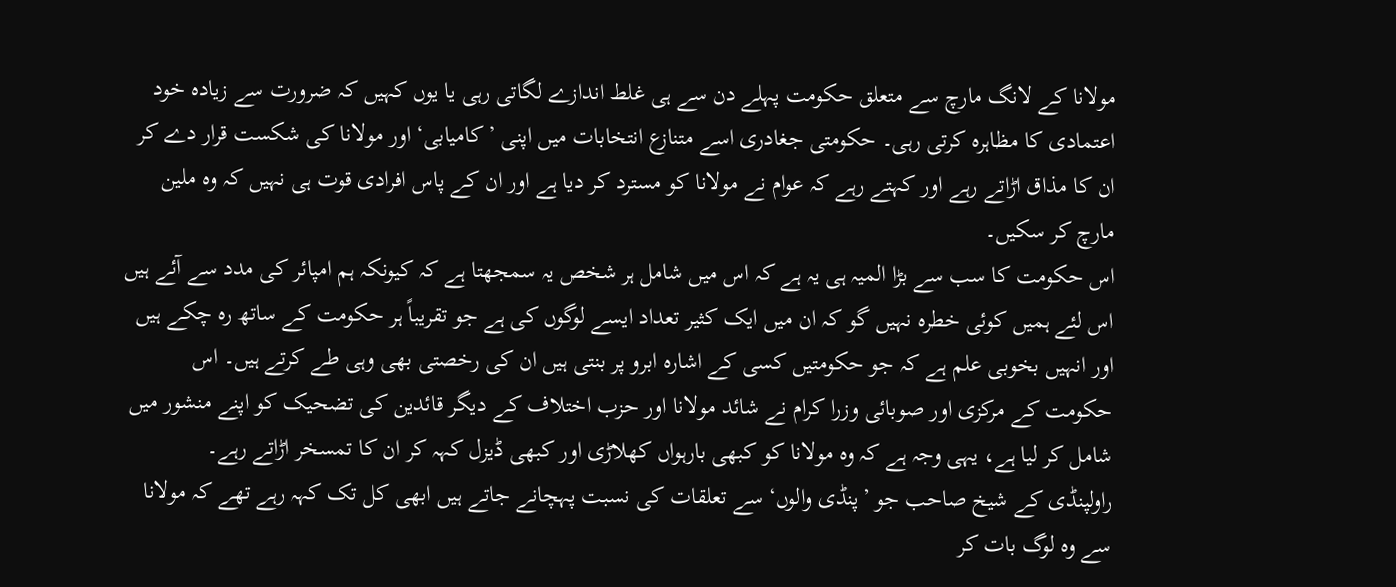مولانا کے لانگ مارچ سے متعلق حکومت پہلے دن سے ہی غلط اندازے لگاتی رہی یا یوں کہیں کہ ضرورت سے زیادہ خود اعتمادی کا مظاہرہ کرتی رہی۔ حکومتی جغادری اسے متنازع انتخابات میں اپنی ’کامیابی‘ اور مولانا کی شکست قرار دے کر ان کا مذاق اڑاتے رہے اور کہتے رہے کہ عوام نے مولانا کو مسترد کر دیا ہے اور ان کے پاس افرادی قوت ہی نہیں کہ وہ ملین مارچ کر سکیں۔
اس حکومت کا سب سے بڑا المیہ ہی یہ ہے کہ اس میں شامل ہر شخص یہ سمجھتا ہے کہ کیونکہ ہم امپائر کی مدد سے آئے ہیں اس لئے ہمیں کوئی خطرہ نہیں گو کہ ان میں ایک کثیر تعداد ایسے لوگوں کی ہے جو تقریباً ہر حکومت کے ساتھ رہ چکے ہیں اور انہیں بخوبی علم ہے کہ جو حکومتیں کسی کے اشارہ ابرو پر بنتی ہیں ان کی رخصتی بھی وہی طے کرتے ہیں۔ اس حکومت کے مرکزی اور صوبائی وزرا کرام نے شائد مولانا اور حزب اختلاف کے دیگر قائدین کی تضحیک کو اپنے منشور میں شامل کر لیا ہے، یہی وجہ ہے کہ وہ مولانا کو کبھی بارہواں کھلاڑی اور کبھی ڈیزل کہہ کر ان کا تمسخر اڑاتے رہے۔
راولپنڈی کے شیخ صاحب جو ’پنڈی والوں‘ سے تعلقات کی نسبت پہچانے جاتے ہیں ابھی کل تک کہہ رہے تھے کہ مولانا سے وہ لوگ بات کر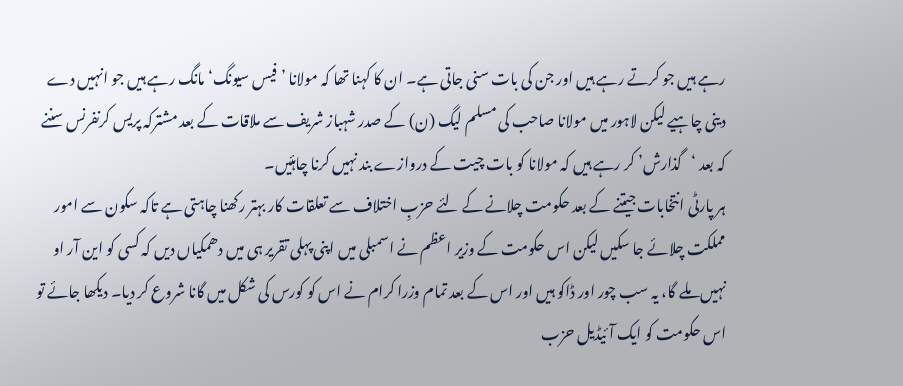رہے ہیں جو کرتے رہے ہیں اور جن کی بات سنی جاتی ہے۔ ان کا کہنا تھا کہ مولانا ’فیس سیونگ‘ مانگ رہے ہیں جو انہیں دے دینی چاہیے لیکن لاہور میں مولانا صاحب کی مسلم لیگ (ن) کے صدر شہباز شریف سے ملاقات کے بعد مشترکہ پریس کرنفرنس سننے کہ بعد ‘گذارش’ کر رہے ہیں کہ مولانا کو بات چیت کے دروازے بند نہیں کرنا چاہئیں۔
ہر پارٹی انتخابات جیتنے کے بعد حکومت چلانے کے لئے حزبِ اختلاف سے تعلقات کار بہتر رکھنا چاہتی ہے تاکہ سکون سے امور مملکت چلائے جا سکیں لیکن اس حکومت کے وزیر اعظم نے اسمبلی میں اپنی پہلی تقریر ہی میں دھمکیاں دیں کہ کسی کو این آر او نہیں ملے گا، یہ سب چور اور ڈاکو ہیں اور اس کے بعد تمام وزرا کرام نے اس کو کورس کی شکل میں گانا شروع کر دیا۔ دیکھا جائے تو اس حکومت کو ایک آئیڈیل حزب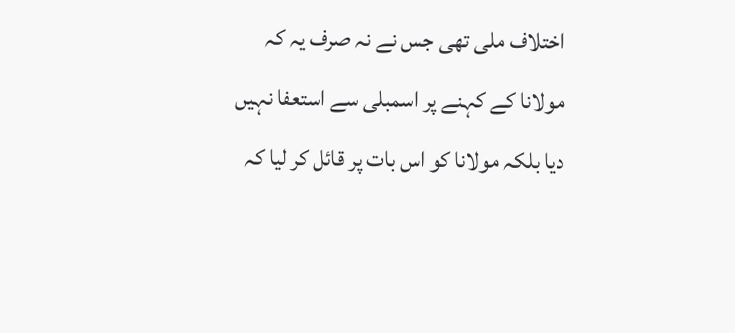اختلاف ملی تھی جس نے نہ صرف یہ کہ مولانا کے کہنے پر اسمبلی سے استعفا نہیں دیا بلکہ مولانا کو اس بات پر قائل کر لیا کہ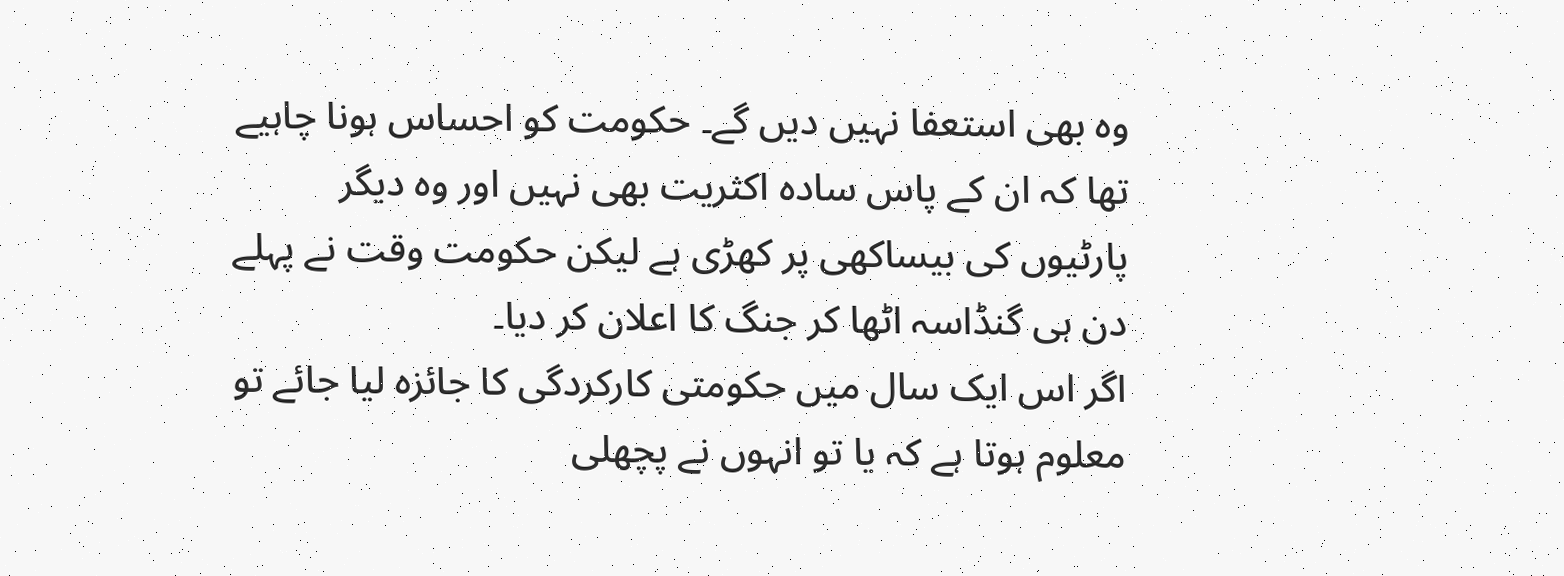وہ بھی استعفا نہیں دیں گے۔ حکومت کو احساس ہونا چاہیے تھا کہ ان کے پاس سادہ اکثریت بھی نہیں اور وہ دیگر پارٹیوں کی بیساکھی پر کھڑی ہے لیکن حکومت وقت نے پہلے دن ہی گنڈاسہ اٹھا کر جنگ کا اعلان کر دیا۔
اگر اس ایک سال میں حکومتی کارکردگی کا جائزہ لیا جائے تو معلوم ہوتا ہے کہ یا تو انہوں نے پچھلی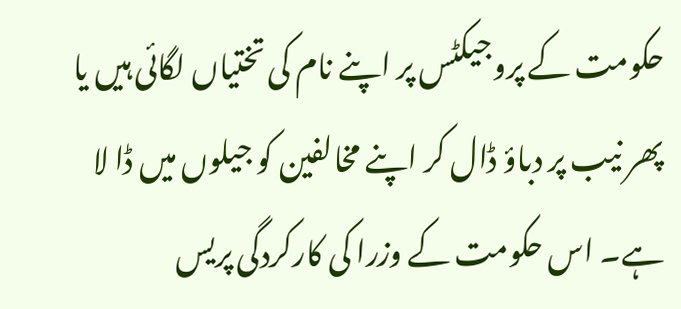حکومت کے پروجیکٹس پر اپنے نام کی تختیاں لگائی ہیں یا پھر نیب پر دباؤ ڈال کر اپنے مخالفین کو جیلوں میں ڈا لا ہے۔ اس حکومت کے وزرا کی کارکردگی پریس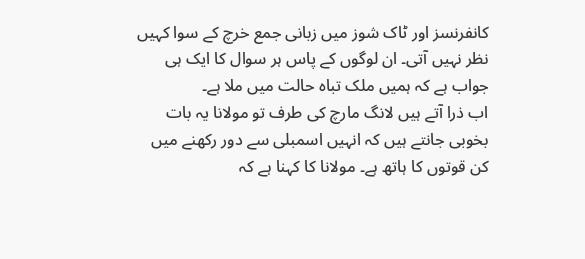کانفرنسز اور ٹاک شوز میں زبانی جمع خرچ کے سوا کہیں نظر نہیں آتی۔ ان لوگوں کے پاس ہر سوال کا ایک ہی جواب ہے کہ ہمیں ملک تباہ حالت میں ملا ہے۔
اب ذرا آتے ہیں لانگ مارچ کی طرف تو مولانا یہ بات بخوبی جانتے ہیں کہ انہیں اسمبلی سے دور رکھنے میں کن قوتوں کا ہاتھ ہے۔ مولانا کا کہنا ہے کہ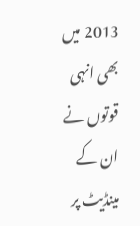2013 میں بھی انہی قوتوں نے ان کے مینڈیٹ پر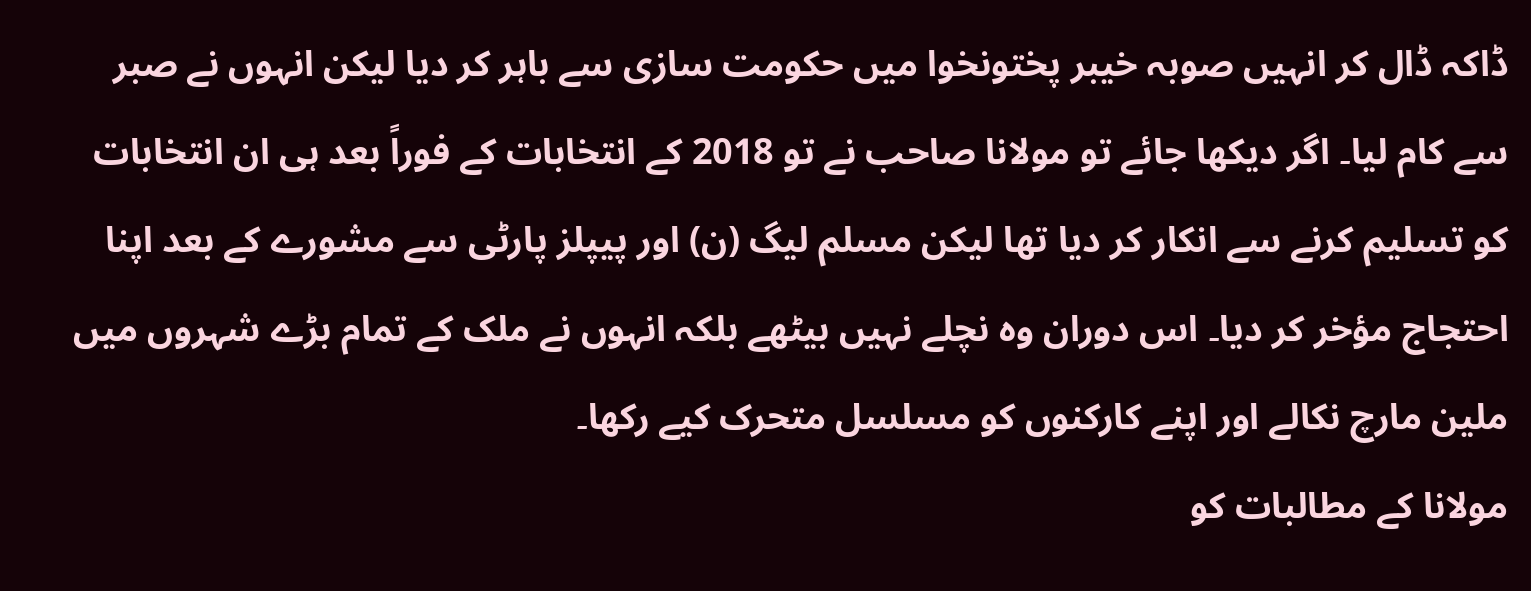ڈاکہ ڈال کر انہیں صوبہ خیبر پختونخوا میں حکومت سازی سے باہر کر دیا لیکن انہوں نے صبر سے کام لیا۔ اگر دیکھا جائے تو مولانا صاحب نے تو 2018 کے انتخابات کے فوراً بعد ہی ان انتخابات کو تسلیم کرنے سے انکار کر دیا تھا لیکن مسلم لیگ (ن) اور پیپلز پارٹی سے مشورے کے بعد اپنا احتجاج مؤخر کر دیا۔ اس دوران وہ نچلے نہیں بیٹھے بلکہ انہوں نے ملک کے تمام بڑے شہروں میں ملین مارچ نکالے اور اپنے کارکنوں کو مسلسل متحرک کیے رکھا۔
مولانا کے مطالبات کو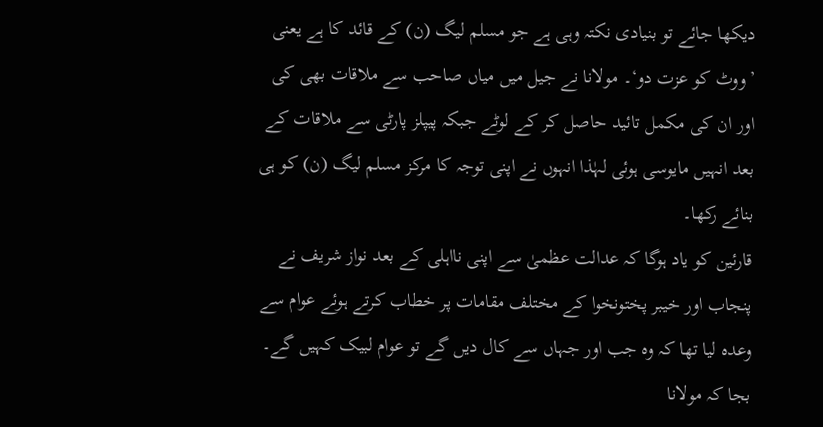دیکھا جائے تو بنیادی نکتہ وہی ہے جو مسلم لیگ (ن) کے قائد کا ہے یعنی ’ووٹ کو عزت دو‘۔ مولانا نے جیل میں میاں صاحب سے ملاقات بھی کی اور ان کی مکمل تائید حاصل کر کے لوٹے جبکہ پیپلز پارٹی سے ملاقات کے بعد انہیں مایوسی ہوئی لہٰذا انہوں نے اپنی توجہ کا مرکز مسلم لیگ (ن) کو ہی بنائے رکھا۔
قارئین کو یاد ہوگا کہ عدالت عظمیٰ سے اپنی نااہلی کے بعد نواز شریف نے پنجاب اور خیبر پختونخوا کے مختلف مقامات پر خطاب کرتے ہوئے عوام سے وعدہ لیا تھا کہ وہ جب اور جہاں سے کال دیں گے تو عوام لبیک کہیں گے۔ بجا کہ مولانا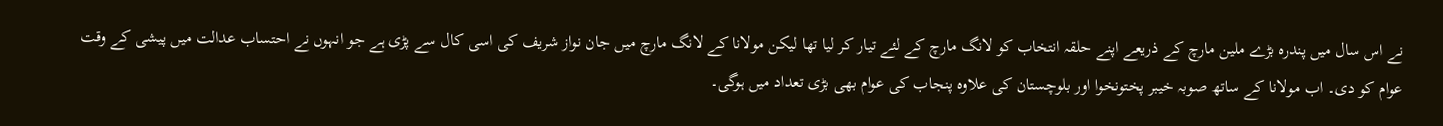نے اس سال میں پندرہ بڑے ملین مارچ کے ذریعے اپنے حلقہ انتخاب کو لانگ مارچ کے لئے تیار کر لیا تھا لیکن مولانا کے لانگ مارچ میں جان نواز شریف کی اسی کال سے پڑی ہے جو انہوں نے احتساب عدالت میں پیشی کے وقت عوام کو دی۔ اب مولانا کے ساتھ صوبہ خیبر پختونخوا اور بلوچستان کی علاوہ پنجاب کی عوام بھی بڑی تعداد میں ہوگی۔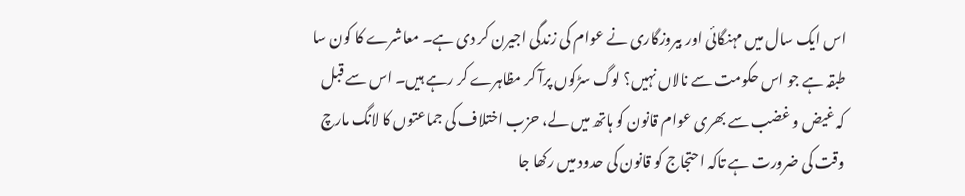اس ایک سال میں مہنگائی اور بیروزگاری نے عوام کی زندگی اجیرن کر دی ہے۔ معاشرے کا کون سا طبقہ ہے جو اس حکومت سے نالاں نہیں؟ لوگ سڑکوں پرآ کر مظاہرے کر رہے ہیں۔ اس سے قبل کہ غیض و غضب سے بھری عوام قانون کو ہاتھ میں لے، حزب اختلاف کی جماعتوں کا لانگ مارچ وقت کی ضرورت ہے تاکہ احتجاج کو قانون کی حدود میں رکھا جا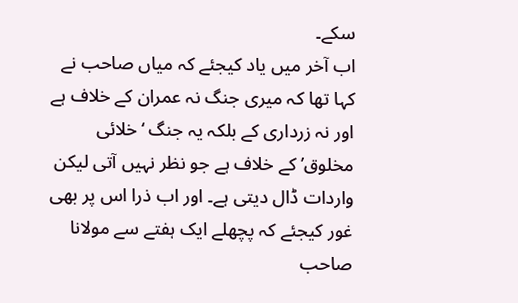سکے۔
اب آخر میں یاد کیجئے کہ میاں صاحب نے کہا تھا کہ میری جنگ نہ عمران کے خلاف ہے اور نہ زرداری کے بلکہ یہ جنگ ‘خلائی مخلوق’ کے خلاف ہے جو نظر نہیں آتی لیکن واردات ڈال دیتی ہے۔ اور اب ذرا اس پر بھی غور کیجئے کہ پچھلے ایک ہفتے سے مولانا صاحب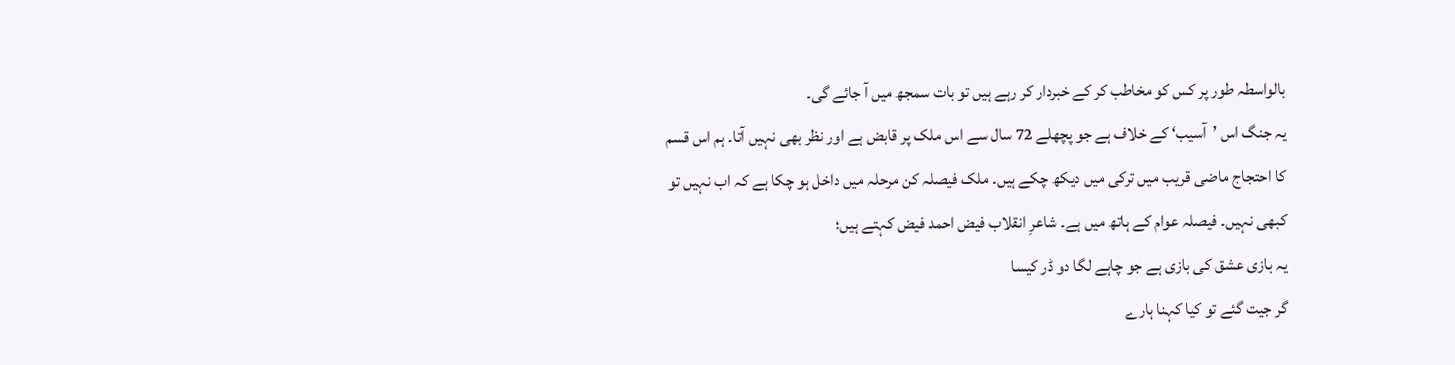بالواسطہ طور پر کس کو مخاطب کر کے خبردار کر رہے ہیں تو بات سمجھ میں آ جائے گی۔
یہ جنگ اس ’آسیب‘ کے خلاف ہے جو پچھلے 72 سال سے اس ملک پر قابض ہے اور نظر بھی نہیں آتا۔ ہم اس قسم کا احتجاج ماضی قریب میں ترکی میں دیکھ چکے ہیں۔ ملک فیصلہ کن مرحلہ میں داخل ہو چکا ہے کہ اب نہیں تو کبھی نہیں۔ فیصلہ عوام کے ہاتھ میں ہے۔ شاعرِ انقلاب فیض احمد فیض کہتے ہیں؛
یہ بازی عشق کی بازی ہے جو چاہے لگا دو ڈر کیسا
گر جیت گئے تو کیا کہنا ہارے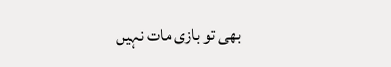بھی تو بازی مات نہیں